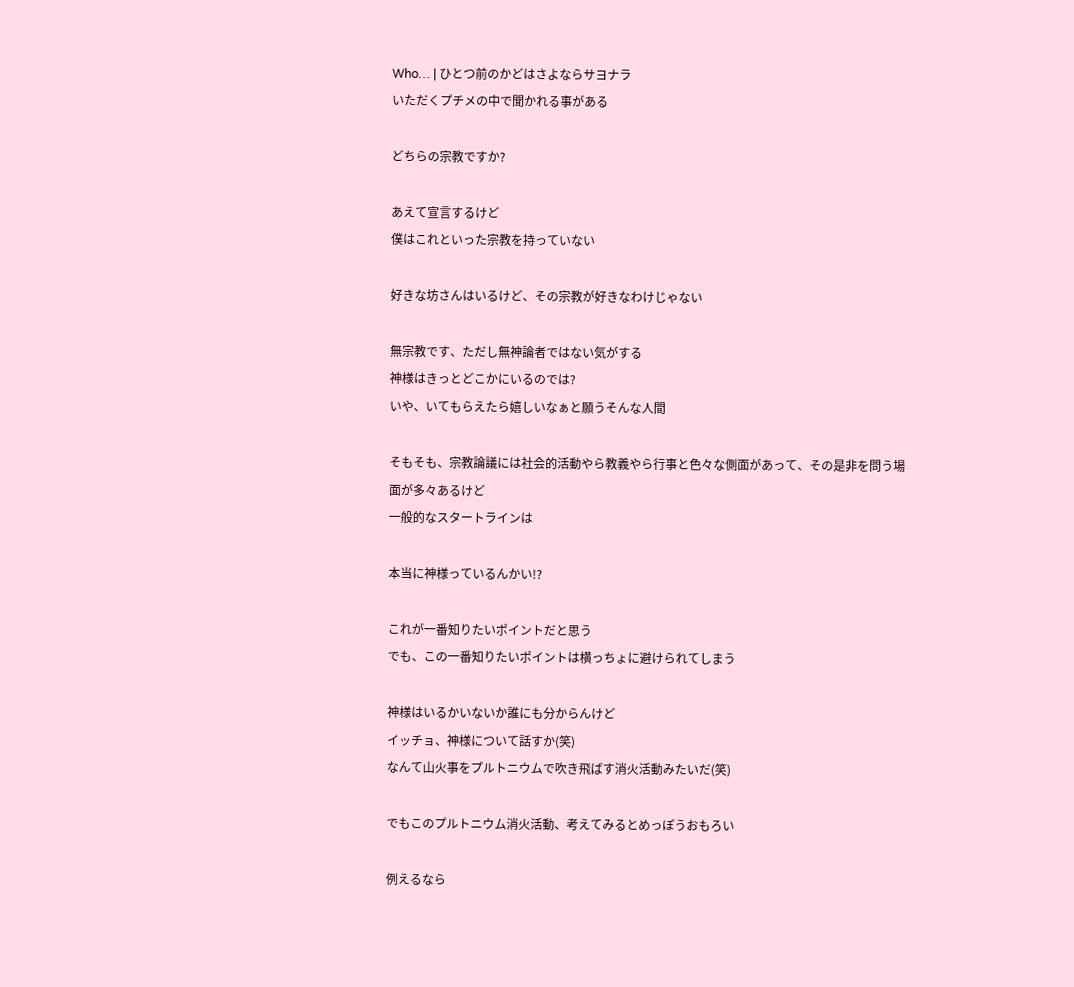Who… | ひとつ前のかどはさよならサヨナラ
いただくプチメの中で聞かれる事がある

どちらの宗教ですか?

あえて宣言するけど
僕はこれといった宗教を持っていない

好きな坊さんはいるけど、その宗教が好きなわけじゃない

無宗教です、ただし無神論者ではない気がする
神様はきっとどこかにいるのでは?
いや、いてもらえたら嬉しいなぁと願うそんな人間

そもそも、宗教論議には社会的活動やら教義やら行事と色々な側面があって、その是非を問う場面が多々あるけど
一般的なスタートラインは

本当に神様っているんかい!?

これが一番知りたいポイントだと思う
でも、この一番知りたいポイントは横っちょに避けられてしまう

神様はいるかいないか誰にも分からんけど
イッチョ、神様について話すか(笑)
なんて山火事をプルトニウムで吹き飛ばす消火活動みたいだ(笑)

でもこのプルトニウム消火活動、考えてみるとめっぽうおもろい

例えるなら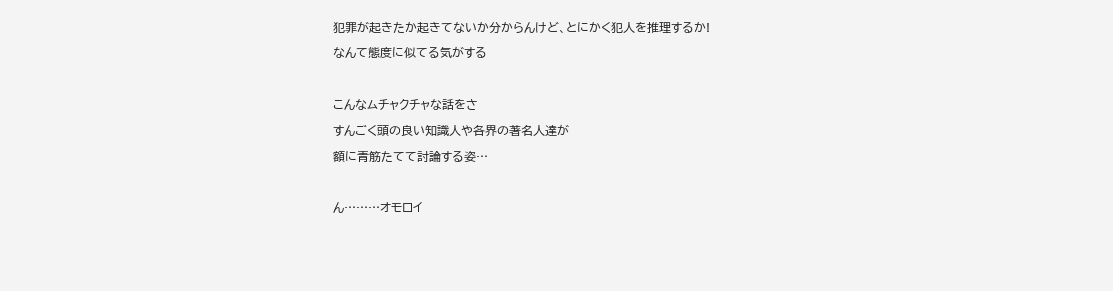犯罪が起きたか起きてないか分からんけど、とにかく犯人を推理するか!
なんて態度に似てる気がする

こんなムチャクチャな話をさ
すんごく頭の良い知識人や各界の著名人達が
額に青筋たてて討論する姿…

ん………オモロイ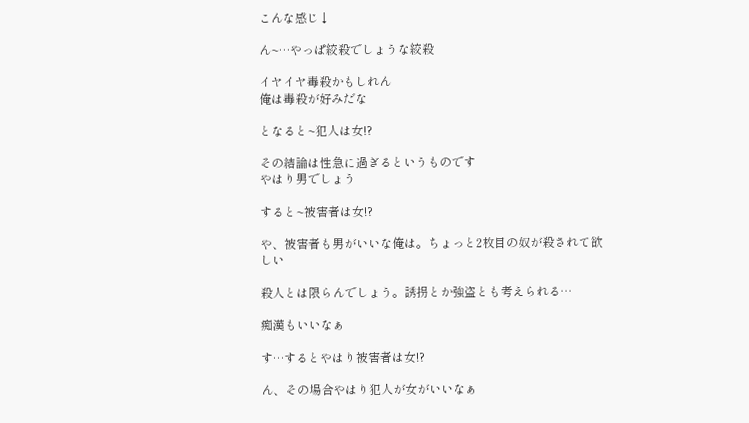こんな感じ↓

ん~…やっぱ絞殺でしょうな絞殺

イヤイヤ毒殺かもしれん
俺は毒殺が好みだな

となると~犯人は女!?

その結論は性急に過ぎるというものです
やはり男でしょう

すると~被害者は女!?

や、被害者も男がいいな俺は。ちょっと2枚目の奴が殺されて欲しい

殺人とは限らんでしょう。誘拐とか強盗とも考えられる…

痴漢もいいなぁ

す…するとやはり被害者は女!?

ん、その場合やはり犯人が女がいいなぁ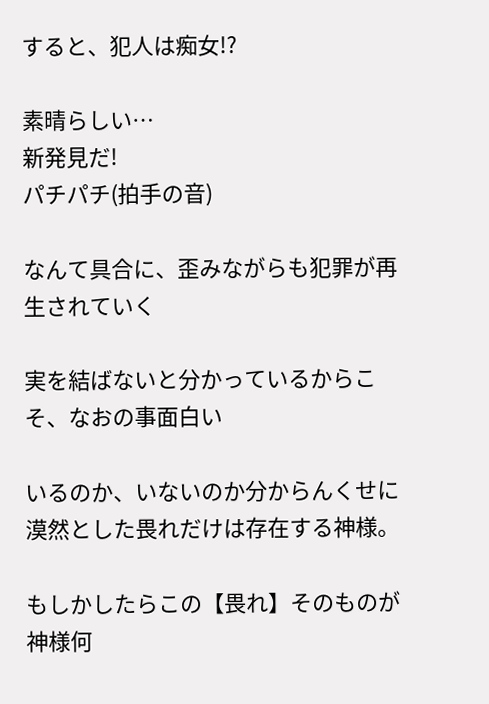すると、犯人は痴女!?

素晴らしい…
新発見だ!
パチパチ(拍手の音)

なんて具合に、歪みながらも犯罪が再生されていく

実を結ばないと分かっているからこそ、なおの事面白い

いるのか、いないのか分からんくせに
漠然とした畏れだけは存在する神様。

もしかしたらこの【畏れ】そのものが神様何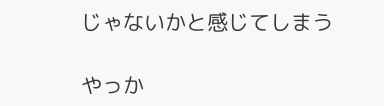じゃないかと感じてしまう

やっか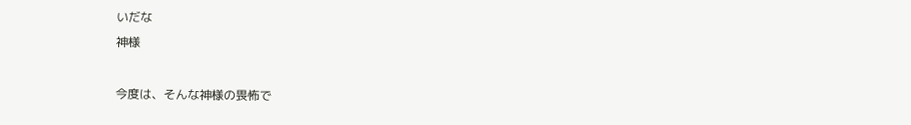いだな
神様

今度は、そんな神様の畏怖で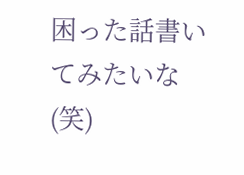困った話書いてみたいな(笑)